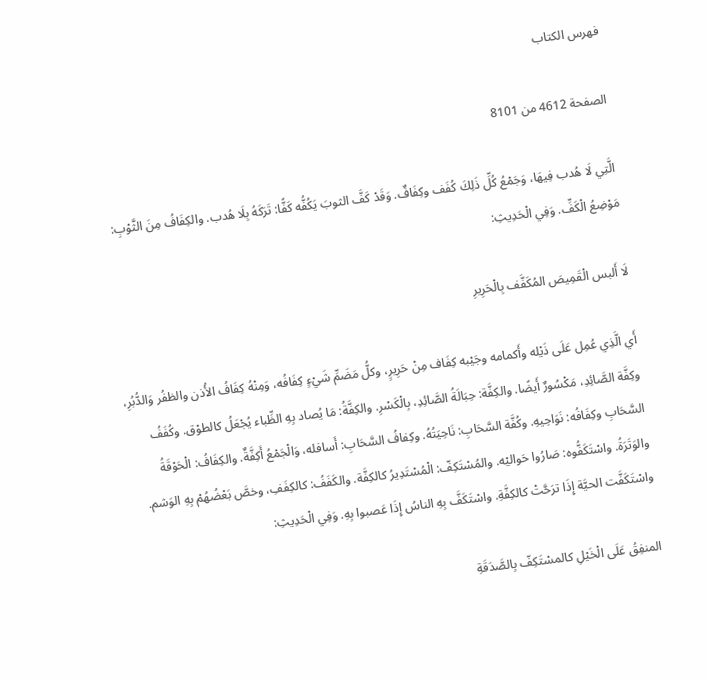فهرس الكتاب

الصفحة 4612 من 8101

الَّتِي لَا هُدب فِيهَا، وَجَمْعُ كُلِّ ذَلِكَ كُفَف وكِفَافٌ. وَقَدْ كَفَّ الثوبَ يَكُفُّه كَفًّا: تَرَكَهُ بِلَا هُدب. والكِفَافُ مِنَ الثَّوْبِ: مَوْضِعُ الْكَفِّ. وَفِي الْحَدِيثِ:

لَا أَلبس الْقَمِيصَ المُكَفَّف بِالْحَرِيرِ

أَي الَّذِي عُمِل عَلَى ذَيْله وأَكمامه وجَيْبه كِفَاف مِنْ حَرِيرٍ، وكلُّ مَضَمِّ شَيْءٍ كِفَافُه، وَمِنْهُ كِفَافُ الأُذن والظفُر وَالدُّبُرِ، وكِفَّة الصَّائِدِ، مَكْسُورٌ أَيضًا. والكِفَّة: حِبَالَةُ الصَّائِدِ، بِالْكَسْرِ. والكِفَّةُ: مَا يُصاد بِهِ الظِّباء يُجْعَلُ كالطوْق. وكُفَفُ السَّحَابِ وكِفَافُه: نَوَاحِيهِ. وكُفَّة السَّحَابِ: نَاحِيَتُهُ. وكِفافُ السَّحَابِ: أَسافله، وَالْجَمْعُ أَكِفَّةٌ. والكِفَافُ: الْحَوْقَةُ والوَتَرَةُ. واسْتَكَفُّوه: صَارُوا حَواليْه. والمُسْتَكِفّ: الْمُسْتَدِيرُ كالكِفَّة. والكَفَفُ: كالكِفَفِ، وخصَّ بَعْضُهُمْ بِهِ الوَشم. واسْتَكَفَّت الحيَّة إِذَا ترَحَّتْ كالكِفَّةِ. واسْتَكَفَّ بِهِ الناسُ إِذَا عَصبوا بِهِ. وَفِي الْحَدِيثِ:

المنفِقُ عَلَى الْخَيْلِ كالمسْتَكِفّ بِالصَّدَقَةِ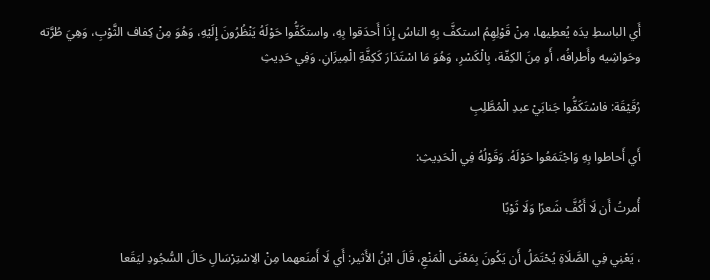أَي الباسطِ يدَه يُعطِيها، مِنْ قَوْلِهِمُ استكفَّ بِهِ الناسُ إِذَا أَحدَقوا بِهِ، واستكَفُّوا حَوْلَهُ يَنْظُرُونَ إِلَيْهِ، وَهُوَ مِنْ كِفاف الثَّوْبِ، وَهِيَ طُرَّته وحَواشِيه وأَطرافُه، أَو مِنَ الكِفّة، بِالْكَسْرِ، وَهُوَ مَا اسْتَدَارَ كَكِفَّةِ الْمِيزَانِ. وَفِي حَدِيثِ

رُقَيْقَة: فاسْتَكَفُّوا جَنابَيْ عبدِ الْمُطَّلِبِ

أَي أَحاطوا بِهِ وَاجْتَمَعُوا حَوْلَهُ. وَقَوْلُهُ فِي الْحَدِيثِ:

أُمرتُ أَن لَا أَكُفَّ شَعرًا وَلَا ثَوْبًا

، يَعْنِي فِي الصَّلَاةِ يُحْتَمَلُ أَن يَكُونَ بِمَعْنَى الْمَنْعِ، قَالَ ابْنُ الأَثير: أَي لَا أَمنَعهما مِنْ الِاسْتِرْسَالِ حَالَ السُّجُودِ ليَقَعا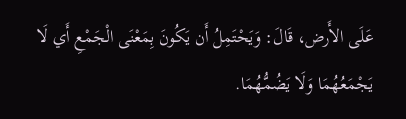عَلَى الأَرض، قَالَ: وَيَحْتَمِلُ أَن يَكُونَ بِمَعْنَى الْجَمْعِ أَي لَا يَجْمَعُهُمَا وَلَا يَضُمُّهُمَا.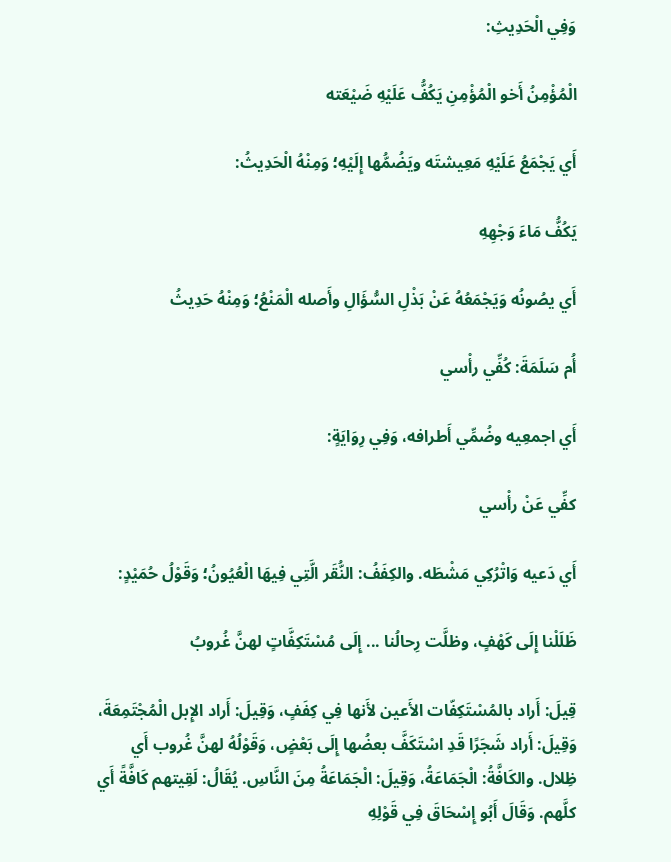وَفِي الْحَدِيثِ:

الْمُؤْمِنُ أَخو الْمُؤْمِنِ يَكُفُّ عَلَيْهِ ضَيْعَته

أَي يَجْمَعُ عَلَيْهِ مَعِيشتَه ويَضُمُّها إِلَيْهِ؛ وَمِنْهُ الْحَدِيثُ:

يَكُفُّ مَاءَ وَجْهِهِ

أَي يصُونُه وَيَجْمَعُهُ عَنْ بَذْلِ السُّؤَالِ وأَصله الْمَنْعُ؛ وَمِنْهُ حَدِيثُ

أُم سَلَمَةَ: كُفِّي رأْسي

أَي اجمعِيه وضُمِّي أَطرافه، وَفِي رِوَايَةٍ:

كفِّي عَنْ رأْسي

أَي دَعيه وَاتْرُكِي مَشْطَه. والكِفَفُ: النُّقَر الَّتِي فِيهَا الْعُيُونُ؛ وَقَوْلُ حُمَيْدٍ:

ظَلَلْنا إِلَى كَهْفٍ، وظلَّت رِحالُنا ... إِلَى مُسْتَكِفَّاتٍ لهنَّ غُروبُ

قِيلَ: أَراد بالمُسْتَكِفّات الأَعين لأَنها فِي كِفَفٍ، وَقِيلَ: أَراد الإِبل الْمُجْتَمِعَةَ، وَقِيلَ: أَراد شَجَرًا قَدِ اسْتَكَفَّ بعضُها إِلَى بَعْضٍ، وَقَوْلُهُ لهنَّ غُروب أَي ظِلال. والكَافَّةُ: الْجَمَاعَةُ، وَقِيلَ: الْجَمَاعَةُ مِنَ النَّاسِ. يُقَالُ: لَقِيتهم كَافَّةً أَي كلَّهم. وَقَالَ أَبُو إِسْحَاقَ فِي قَوْلِهِ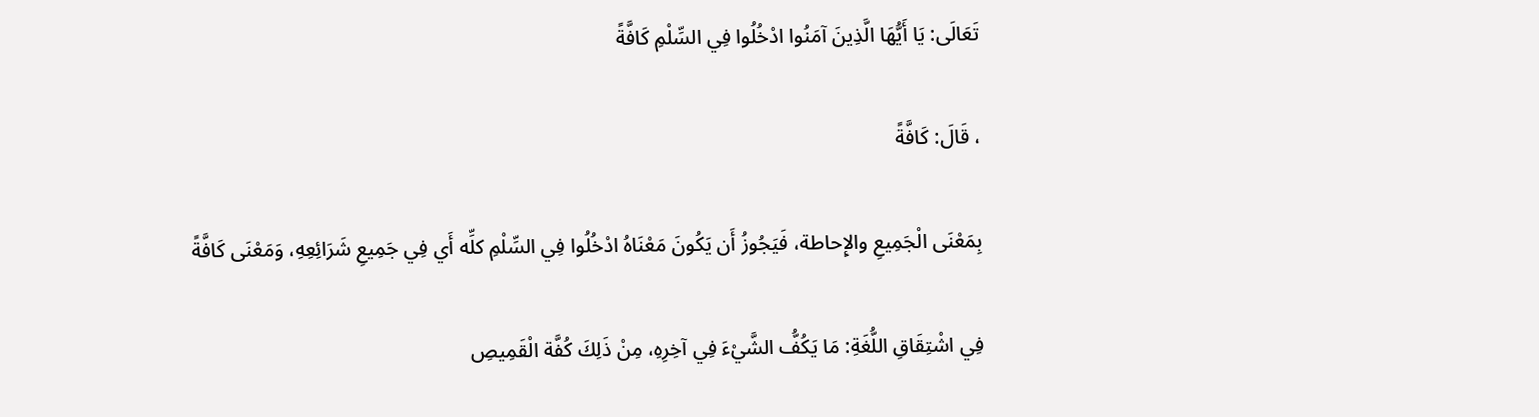تَعَالَى: يَا أَيُّهَا الَّذِينَ آمَنُوا ادْخُلُوا فِي السِّلْمِ كَافَّةً

، قَالَ: كَافَّةً

بِمَعْنَى الْجَمِيعِ والإِحاطة، فَيَجُوزُ أَن يَكُونَ مَعْنَاهُ ادْخُلُوا فِي السِّلْمِ كلِّه أَي فِي جَمِيعِ شَرَائِعِهِ، وَمَعْنَى كَافَّةً

فِي اشْتِقَاقِ اللُّغَةِ: مَا يَكُفُّ الشَّيْءَ فِي آخِرِهِ، مِنْ ذَلِكَ كُفَّة الْقَمِيصِ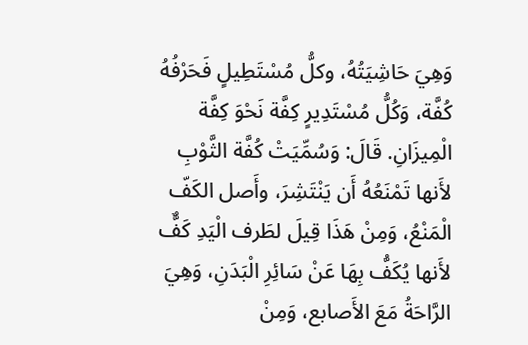وَهِيَ حَاشِيَتُهُ، وكلُّ مُسْتَطِيلٍ فَحَرْفُهُ كُفَّة، وَكُلُّ مُسْتَدِيرٍ كِفَّة نَحْوَ كِفَّة الْمِيزَانِ. قَالَ: وَسُمِّيَتْ كُفَّة الثَّوْبِ لأَنها تَمْنَعُهُ أَن يَنْتَشِرَ، وأَصل الكَفّ الْمَنْعُ، وَمِنْ هَذَا قِيلَ لطَرف الْيَدِ كَفٌّ لأَنها يُكَفُّ بِهَا عَنْ سَائِرِ الْبَدَنِ، وَهِيَ الرَّاحَةُ مَعَ الأَصابع، وَمِنْ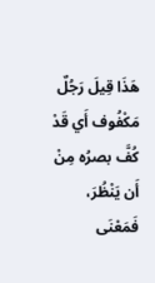هَذَا قِيلَ رَجُلٌ مَكْفُوف أَي قَدْ كُفَّ بصرُه مِنْ أَن يَنْظُرَ، فَمَعْنَى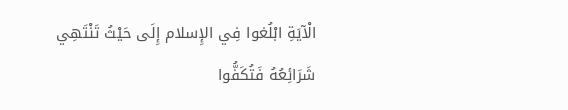الْآيَةِ ابْلُغوا فِي الإِسلام إِلَى حَيْثُ تَنْتَهِي شَرَائِعُهُ فَتُكَفُّوا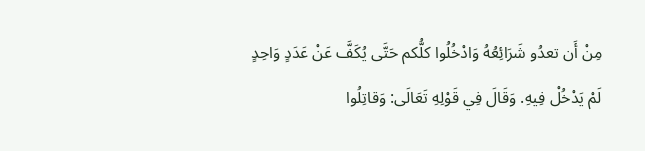مِنْ أَن تعدُو شَرَائِعُهُ وَادْخُلُوا كلُّكم حَتَّى يُكَفَّ عَنْ عَدَدٍ وَاحِدٍ لَمْ يَدْخُلْ فِيهِ. وَقَالَ فِي قَوْلِهِ تَعَالَى: وَقاتِلُوا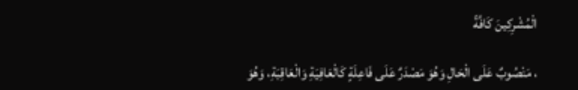الْمُشْرِكِينَ كَافَّةً

، مَنْصُوبٌ عَلَى الْحَالِ وَهُوَ مَصْدَرٌ عَلَى فَاعِلَةٍ كَالْعَافِيَةِ وَالْعَاقِبَةِ، وَهُوَ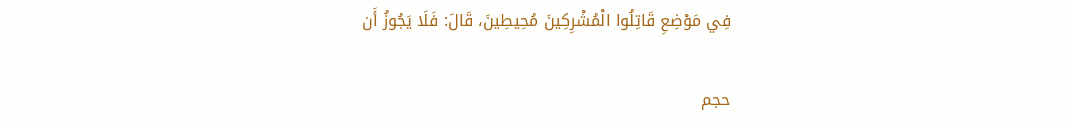فِي مَوْضِعِ قَاتِلُوا الْمُشْرِكِينَ مُحِيطِينَ، قَالَ: فَلَا يَجُوزُ أَن

حجم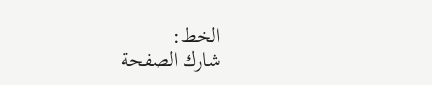الخط:
شارك الصفحة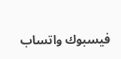فيسبوك واتساب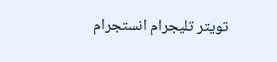تويتر تليجرام انستجرام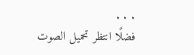. . .
فضلًا انتظر تحميل الصوت